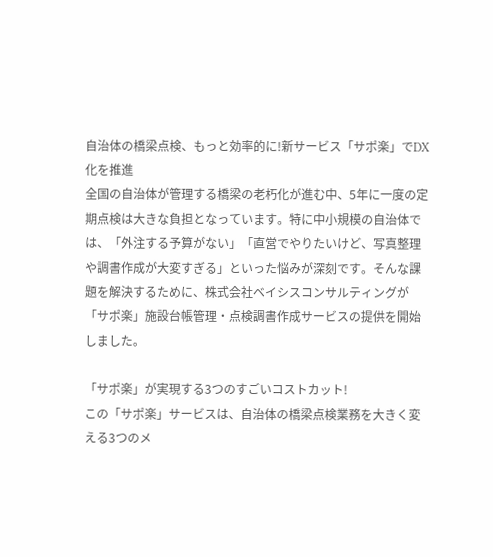自治体の橋梁点検、もっと効率的に!新サービス「サポ楽」でDX化を推進
全国の自治体が管理する橋梁の老朽化が進む中、5年に一度の定期点検は大きな負担となっています。特に中小規模の自治体では、「外注する予算がない」「直営でやりたいけど、写真整理や調書作成が大変すぎる」といった悩みが深刻です。そんな課題を解決するために、株式会社ベイシスコンサルティングが「サポ楽」施設台帳管理・点検調書作成サービスの提供を開始しました。

「サポ楽」が実現する3つのすごいコストカット!
この「サポ楽」サービスは、自治体の橋梁点検業務を大きく変える3つのメ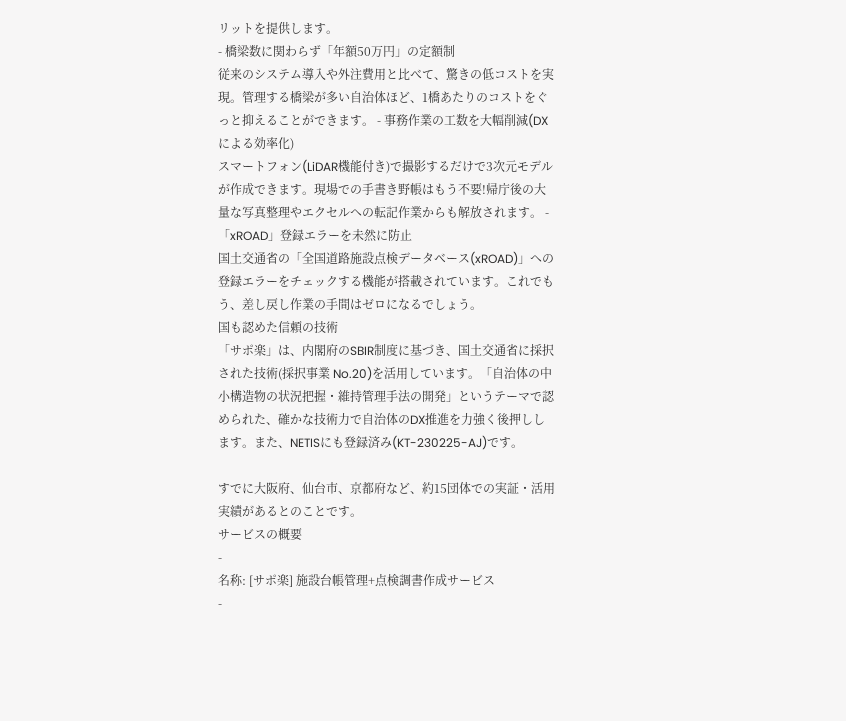リットを提供します。
- 橋梁数に関わらず「年額50万円」の定額制
従来のシステム導入や外注費用と比べて、驚きの低コストを実現。管理する橋梁が多い自治体ほど、1橋あたりのコストをぐっと抑えることができます。 - 事務作業の工数を大幅削減(DXによる効率化)
スマートフォン(LiDAR機能付き)で撮影するだけで3次元モデルが作成できます。現場での手書き野帳はもう不要!帰庁後の大量な写真整理やエクセルへの転記作業からも解放されます。 - 「xROAD」登録エラーを未然に防止
国土交通省の「全国道路施設点検データベース(xROAD)」への登録エラーをチェックする機能が搭載されています。これでもう、差し戻し作業の手間はゼロになるでしょう。
国も認めた信頼の技術
「サポ楽」は、内閣府のSBIR制度に基づき、国土交通省に採択された技術(採択事業 No.20)を活用しています。「自治体の中小構造物の状況把握・維持管理手法の開発」というテーマで認められた、確かな技術力で自治体のDX推進を力強く後押しします。また、NETISにも登録済み(KT-230225-AJ)です。

すでに大阪府、仙台市、京都府など、約15団体での実証・活用実績があるとのことです。
サービスの概要
-
名称: [サポ楽] 施設台帳管理+点検調書作成サービス
-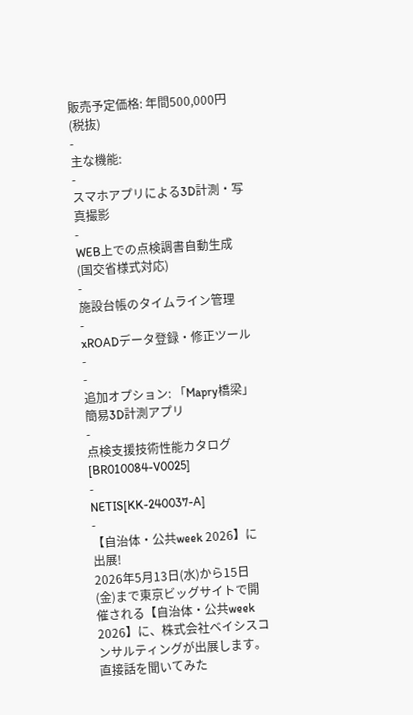販売予定価格: 年間500,000円(税抜)
-
主な機能:
-
スマホアプリによる3D計測・写真撮影
-
WEB上での点検調書自動生成(国交省様式対応)
-
施設台帳のタイムライン管理
-
xROADデータ登録・修正ツール
-
-
追加オプション: 「Mapry橋梁」簡易3D計測アプリ
-
点検支援技術性能カタログ[BR010084-V0025]
-
NETIS[KK-240037-A]
-
【自治体・公共week 2026】に出展!
2026年5月13日(水)から15日(金)まで東京ビッグサイトで開催される【自治体・公共week 2026】に、株式会社ベイシスコンサルティングが出展します。直接話を聞いてみた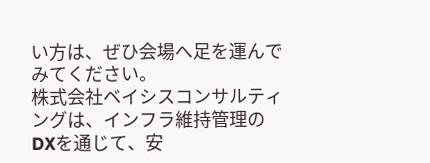い方は、ぜひ会場へ足を運んでみてください。
株式会社ベイシスコンサルティングは、インフラ維持管理のDXを通じて、安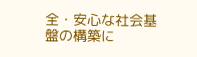全・安心な社会基盤の構築に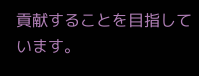貢献することを目指しています。